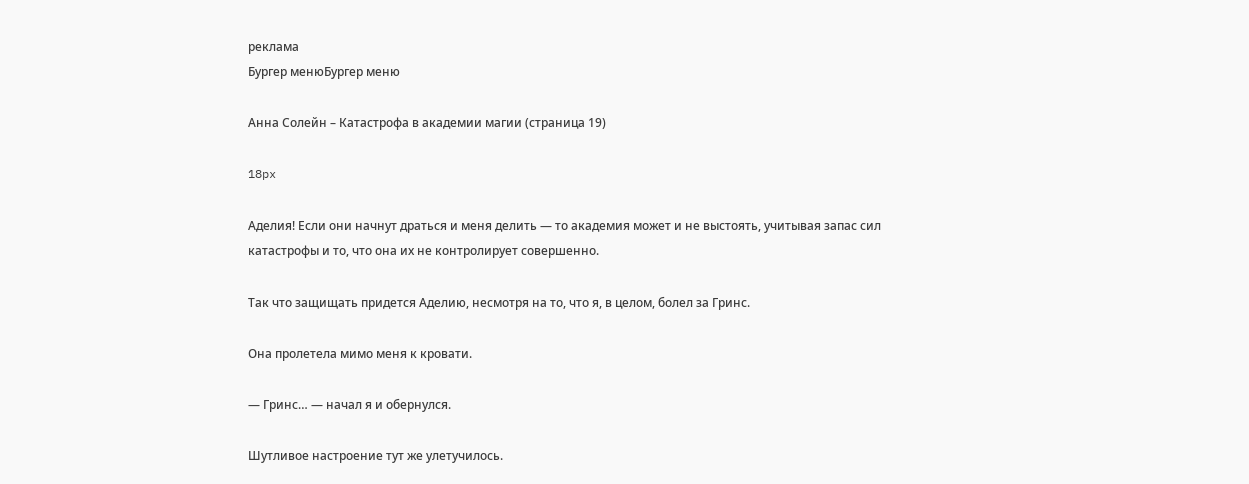реклама
Бургер менюБургер меню

Анна Солейн – Катастрофа в академии магии (страница 19)

18px

Аделия! Если они начнут драться и меня делить — то академия может и не выстоять, учитывая запас сил катастрофы и то, что она их не контролирует совершенно.

Так что защищать придется Аделию, несмотря на то, что я, в целом, болел за Гринс.

Она пролетела мимо меня к кровати.

— Гринс… — начал я и обернулся.

Шутливое настроение тут же улетучилось.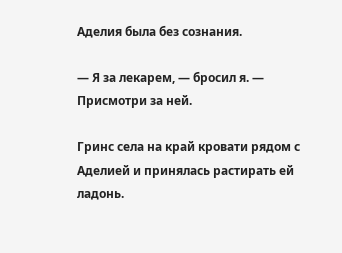Аделия была без сознания.

— Я за лекарем, — бросил я. — Присмотри за ней.

Гринс села на край кровати рядом с Аделией и принялась растирать ей ладонь.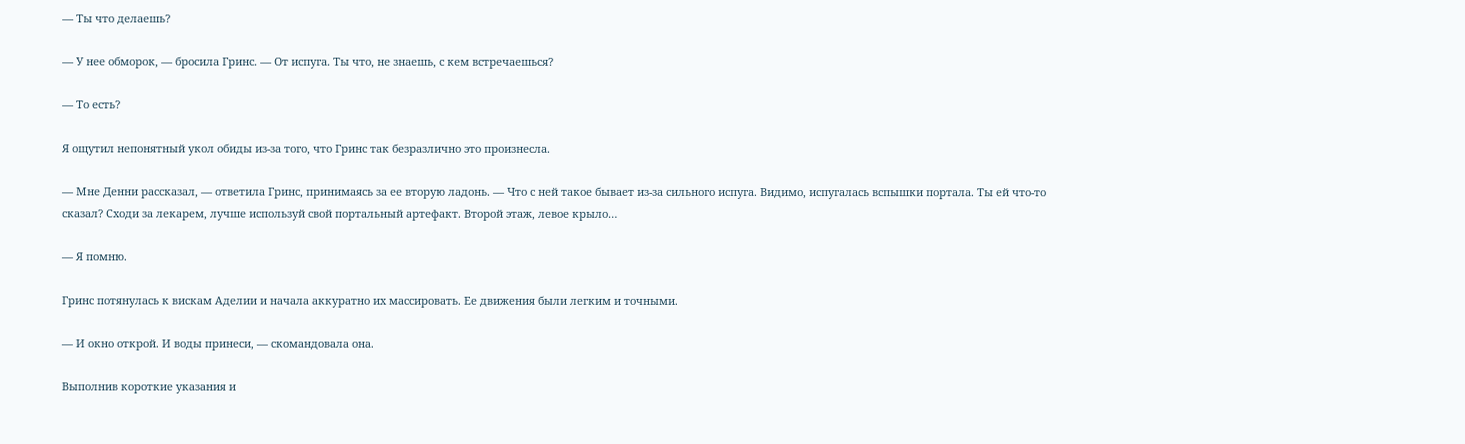— Ты что делаешь?

— У нее обморок, — бросила Гринс. — От испуга. Ты что, не знаешь, с кем встречаешься?

— То есть?

Я ощутил непонятный укол обиды из-за того, что Гринс так безразлично это произнесла.

— Мне Денни рассказал, — ответила Гринс, принимаясь за ее вторую ладонь. — Что с ней такое бывает из-за сильного испуга. Видимо, испугалась вспышки портала. Ты ей что-то сказал? Сходи за лекарем, лучше используй свой портальный артефакт. Второй этаж, левое крыло…

— Я помню.

Гринс потянулась к вискам Аделии и начала аккуратно их массировать. Ее движения были легким и точными.

— И окно открой. И воды принеси, — скомандовала она.

Выполнив короткие указания и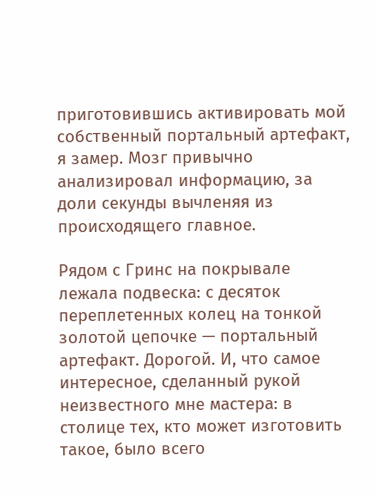приготовившись активировать мой собственный портальный артефакт, я замер. Мозг привычно анализировал информацию, за доли секунды вычленяя из происходящего главное.

Рядом с Гринс на покрывале лежала подвеска: с десяток переплетенных колец на тонкой золотой цепочке — портальный артефакт. Дорогой. И, что самое интересное, сделанный рукой неизвестного мне мастера: в столице тех, кто может изготовить такое, было всего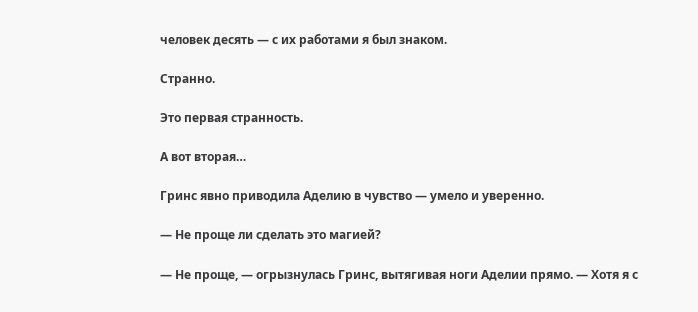человек десять — с их работами я был знаком.

Странно.

Это первая странность.

А вот вторая…

Гринс явно приводила Аделию в чувство — умело и уверенно.

— Не проще ли сделать это магией?

— Не проще, — огрызнулась Гринс, вытягивая ноги Аделии прямо. — Хотя я с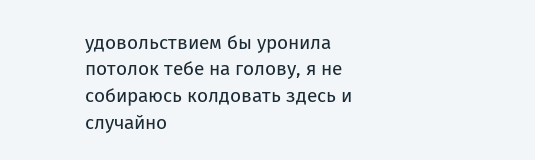удовольствием бы уронила потолок тебе на голову, я не собираюсь колдовать здесь и случайно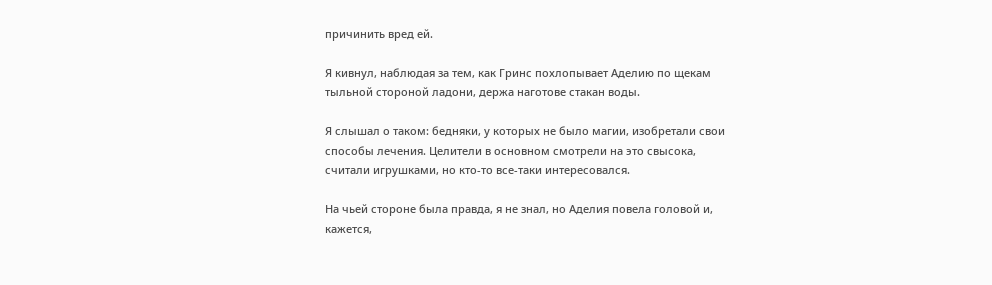причинить вред ей.

Я кивнул, наблюдая за тем, как Гринс похлопывает Аделию по щекам тыльной стороной ладони, держа наготове стакан воды.

Я слышал о таком: бедняки, у которых не было магии, изобретали свои способы лечения. Целители в основном смотрели на это свысока, считали игрушками, но кто-то все-таки интересовался.

На чьей стороне была правда, я не знал, но Аделия повела головой и, кажется,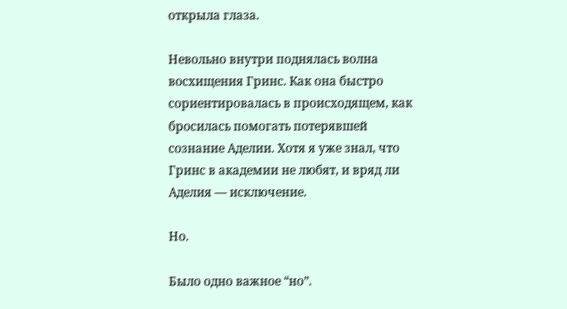открыла глаза.

Невольно внутри поднялась волна восхищения Гринс. Как она быстро сориентировалась в происходящем, как бросилась помогать потерявшей сознание Аделии. Хотя я уже знал, что Гринс в академии не любят, и вряд ли Аделия — исключение.

Но.

Было одно важное “но”.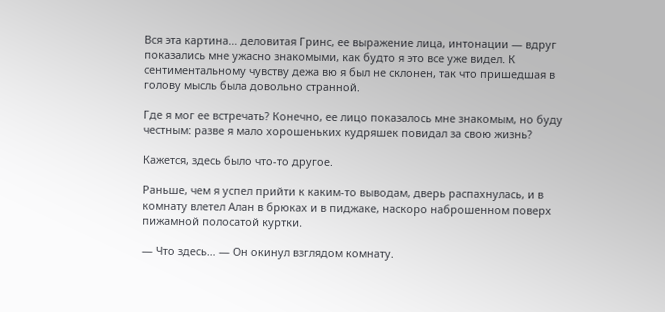Вся эта картина… деловитая Гринс, ее выражение лица, интонации — вдруг показались мне ужасно знакомыми, как будто я это все уже видел. К сентиментальному чувству дежа вю я был не склонен, так что пришедшая в голову мысль была довольно странной.

Где я мог ее встречать? Конечно, ее лицо показалось мне знакомым, но буду честным: разве я мало хорошеньких кудряшек повидал за свою жизнь?

Кажется, здесь было что-то другое.

Раньше, чем я успел прийти к каким-то выводам, дверь распахнулась, и в комнату влетел Алан в брюках и в пиджаке, наскоро наброшенном поверх пижамной полосатой куртки.

— Что здесь… — Он окинул взглядом комнату.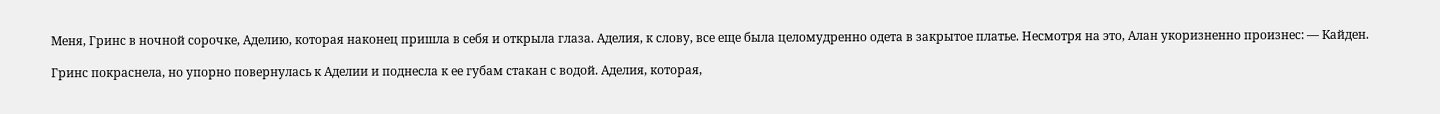Меня, Гринс в ночной сорочке, Аделию, которая наконец пришла в себя и открыла глаза. Аделия, к слову, все еще была целомудренно одета в закрытое платье. Несмотря на это, Алан укоризненно произнес: — Кайден.

Гринс покраснела, но упорно повернулась к Аделии и поднесла к ее губам стакан с водой. Аделия, которая,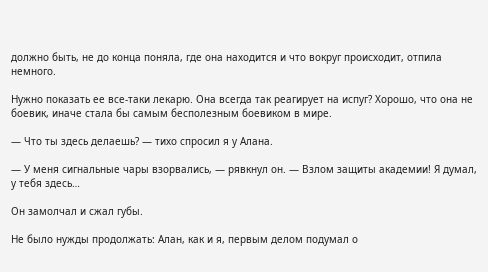должно быть, не до конца поняла, где она находится и что вокруг происходит, отпила немного.

Нужно показать ее все-таки лекарю. Она всегда так реагирует на испуг? Хорошо, что она не боевик, иначе стала бы самым бесполезным боевиком в мире.

— Что ты здесь делаешь? — тихо спросил я у Алана.

— У меня сигнальные чары взорвались, — рявкнул он. — Взлом защиты академии! Я думал, у тебя здесь…

Он замолчал и сжал губы.

Не было нужды продолжать: Алан, как и я, первым делом подумал о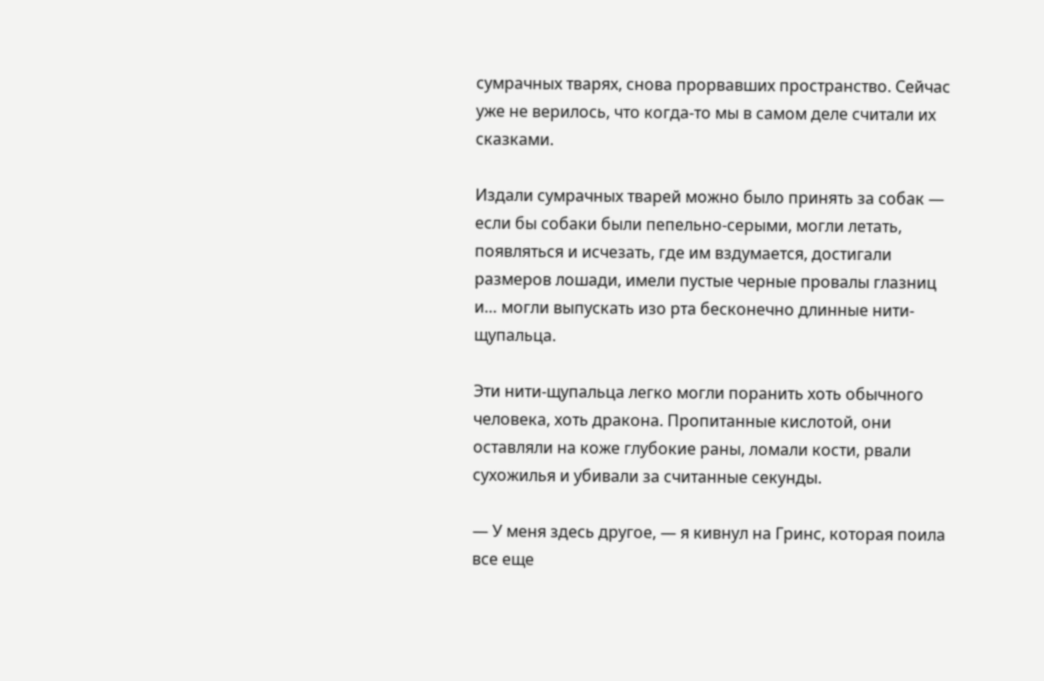сумрачных тварях, снова прорвавших пространство. Сейчас уже не верилось, что когда-то мы в самом деле считали их сказками.

Издали сумрачных тварей можно было принять за собак — если бы собаки были пепельно-серыми, могли летать, появляться и исчезать, где им вздумается, достигали размеров лошади, имели пустые черные провалы глазниц и… могли выпускать изо рта бесконечно длинные нити-щупальца.

Эти нити-щупальца легко могли поранить хоть обычного человека, хоть дракона. Пропитанные кислотой, они оставляли на коже глубокие раны, ломали кости, рвали сухожилья и убивали за считанные секунды.

— У меня здесь другое, — я кивнул на Гринс, которая поила все еще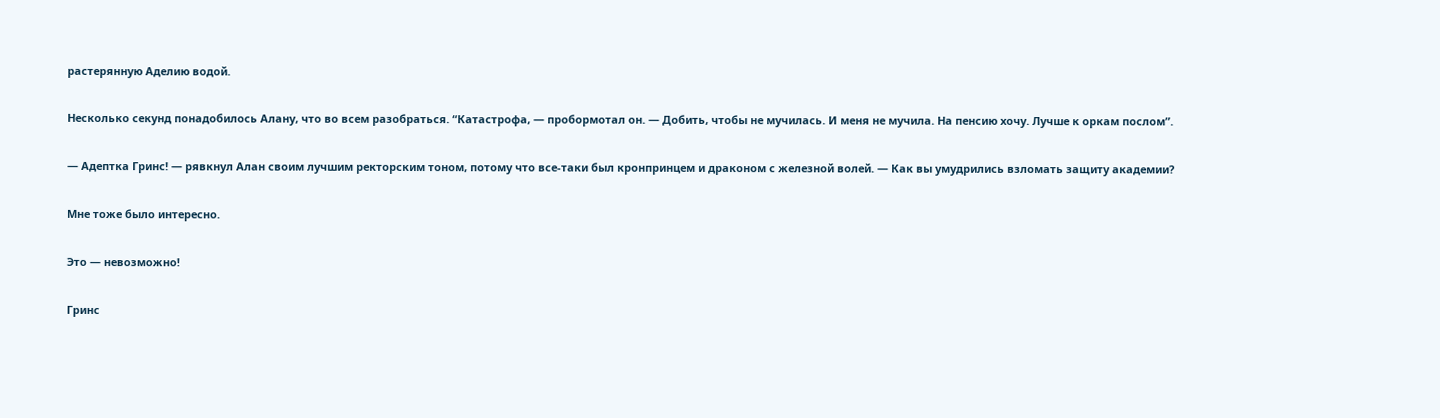растерянную Аделию водой.

Несколько секунд понадобилось Алану, что во всем разобраться. “Катастрофа, — пробормотал он. — Добить, чтобы не мучилась. И меня не мучила. На пенсию хочу. Лучше к оркам послом”.

— Адептка Гринс! — рявкнул Алан своим лучшим ректорским тоном, потому что все-таки был кронпринцем и драконом с железной волей. — Как вы умудрились взломать защиту академии?

Мне тоже было интересно.

Это — невозможно!

Гринс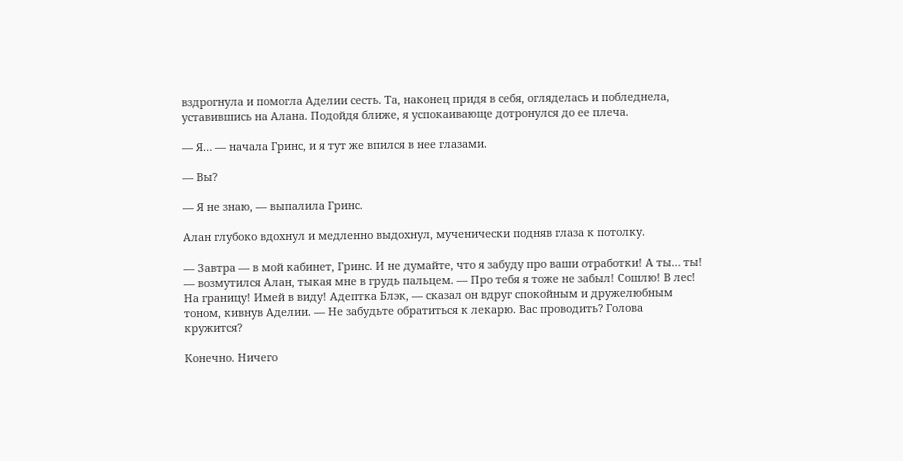вздрогнула и помогла Аделии сесть. Та, наконец придя в себя, огляделась и побледнела, уставившись на Алана. Подойдя ближе, я успокаивающе дотронулся до ее плеча.

— Я… — начала Гринс, и я тут же впился в нее глазами.

— Вы?

— Я не знаю, — выпалила Гринс.

Алан глубоко вдохнул и медленно выдохнул, мученически подняв глаза к потолку.

— Завтра — в мой кабинет, Гринс. И не думайте, что я забуду про ваши отработки! А ты… ты! — возмутился Алан, тыкая мне в грудь пальцем. — Про тебя я тоже не забыл! Сошлю! В лес! На границу! Имей в виду! Адептка Блэк, — сказал он вдруг спокойным и дружелюбным тоном, кивнув Аделии. — Не забудьте обратиться к лекарю. Вас проводить? Голова кружится?

Конечно. Ничего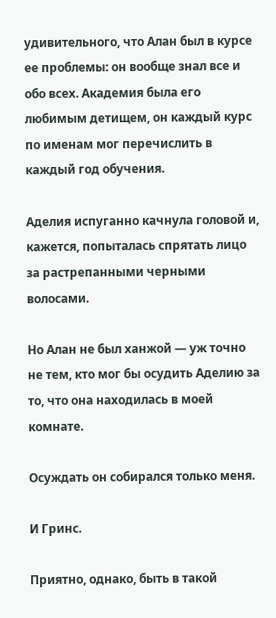удивительного, что Алан был в курсе ее проблемы: он вообще знал все и обо всех. Академия была его любимым детищем, он каждый курс по именам мог перечислить в каждый год обучения.

Аделия испуганно качнула головой и, кажется, попыталась спрятать лицо за растрепанными черными волосами.

Но Алан не был ханжой — уж точно не тем, кто мог бы осудить Аделию за то, что она находилась в моей комнате.

Осуждать он собирался только меня.

И Гринс.

Приятно, однако, быть в такой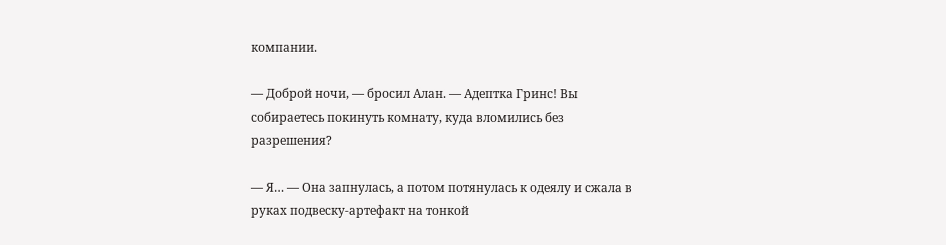компании.

— Доброй ночи, — бросил Алан. — Адептка Гринс! Вы собираетесь покинуть комнату, куда вломились без разрешения?

— Я… — Она запнулась, а потом потянулась к одеялу и сжала в руках подвеску-артефакт на тонкой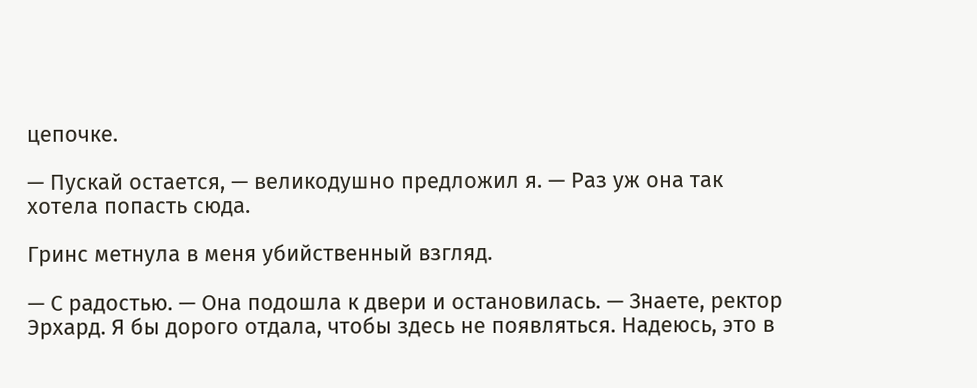цепочке.

— Пускай остается, — великодушно предложил я. — Раз уж она так хотела попасть сюда.

Гринс метнула в меня убийственный взгляд.

— С радостью. — Она подошла к двери и остановилась. — Знаете, ректор Эрхард. Я бы дорого отдала, чтобы здесь не появляться. Надеюсь, это в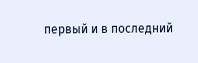первый и в последний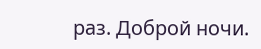раз. Доброй ночи.